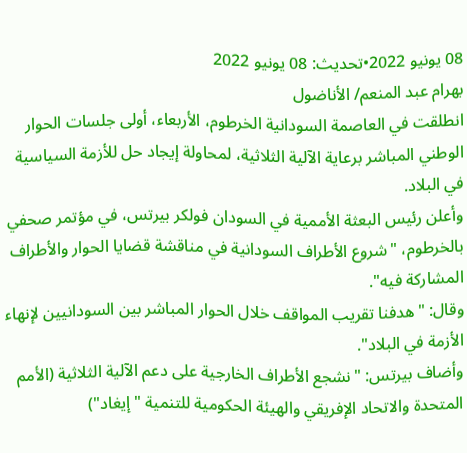08 يونيو 2022•تحديث: 08 يونيو 2022
بهرام عبد المنعم/ الأناضول
انطلقت في العاصمة السودانية الخرطوم، الأربعاء، أولى جلسات الحوار الوطني المباشر برعاية الآلية الثلاثية، لمحاولة إيجاد حل للأزمة السياسية في البلاد.
وأعلن رئيس البعثة الأممية في السودان فولكر بيرتس، في مؤتمر صحفي بالخرطوم، "شروع الأطراف السودانية في مناقشة قضايا الحوار والأطراف المشاركة فيه".
وقال: "هدفنا تقريب المواقف خلال الحوار المباشر بين السودانيين لإنهاء الأزمة في البلاد".
وأضاف بيرتس: "نشجع الأطراف الخارجية على دعم الآلية الثلاثية (الأمم المتحدة والاتحاد الإفريقي والهيئة الحكومية للتنمية "إيغاد")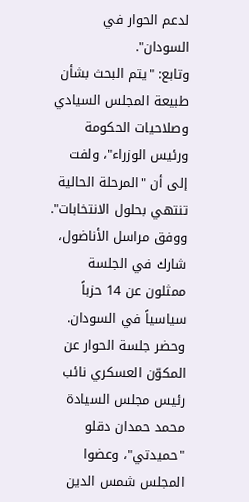لدعم الحوار في السودان".
وتابع: "يتم البحث بشأن طبيعة المجلس السيادي وصلاحيات الحكومة ورئيس الوزراء"، ولفت إلى أن "المرحلة الحالية تنتهي بحلول الانتخابات".
ووفق مراسل الأناضول، شارك في الجلسة ممثلون عن 14 حزباً سياسياً في السودان.
وحضر جلسة الحوار عن المكوّن العسكري نائب رئيس مجلس السيادة محمد حمدان دقلو "حميدتي"، وعضوا المجلس شمس الدين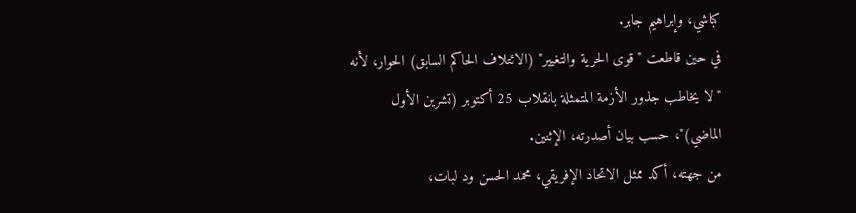كباشي، وإبراهيم جابر.
في حين قاطعت "قوى الحرية والتغيير" (الائتلاف الحاكم السابق) الحوار، لأنه "لا يخاطب جذور الأزمة المتمثلة بانقلاب 25 أكتوبر (تشرين الأول الماضي)"، حسب بيان أصدرته، الإثنين.
من جهته، أكد ممثل الاتحاد الإفريقي، محمد الحسن ود لبات،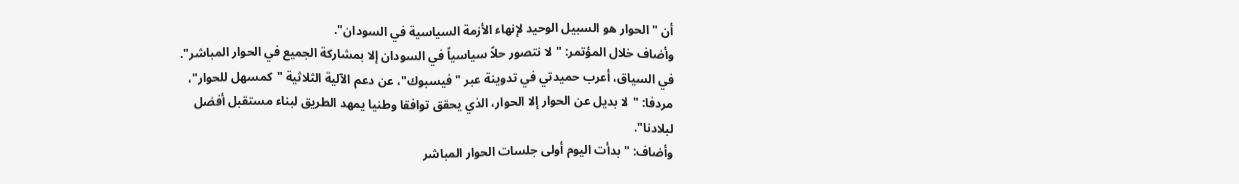أن "الحوار هو السبيل الوحيد لإنهاء الأزمة السياسية في السودان".
وأضاف خلال المؤتمر: "لا نتصور حلاً سياسياً في السودان إلا بمشاركة الجميع في الحوار المباشر".
في السياق، أعرب حميدتي في تدوينة عبر "فيسبوك"، عن دعم الآلية الثلاثية "كمسهل للحوار"، مردفا: "لا بديل عن الحوار إلا الحوار، الذي يحقق توافقا وطنيا يمهد الطريق لبناء مستقبل أفضل لبلادنا".
وأضاف: "بدأت اليوم أولى جلسات الحوار المباشر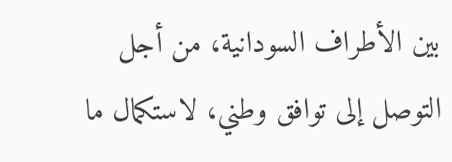بين الأطراف السودانية، من أجل التوصل إلى توافق وطني، لاستكمال ما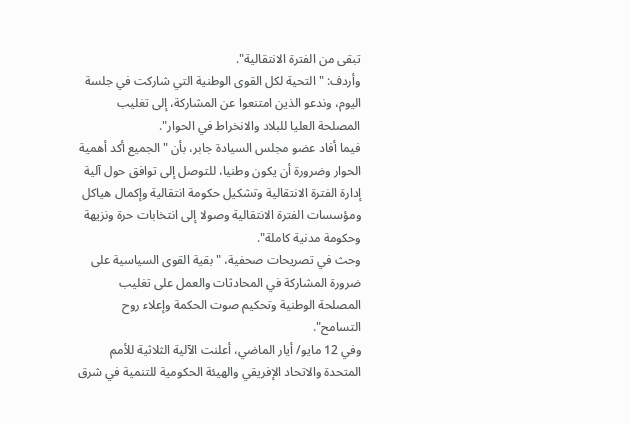تبقى من الفترة الانتقالية".
وأردف: "التحية لكل القوى الوطنية التي شاركت في جلسة اليوم، وندعو الذين امتنعوا عن المشاركة، إلى تغليب المصلحة العليا للبلاد والانخراط في الحوار".
فيما أفاد عضو مجلس السيادة جابر، بأن "الجميع أكد أهمية الحوار وضرورة أن يكون وطنيا، للتوصل إلى توافق حول آلية إدارة الفترة الانتقالية وتشكيل حكومة انتقالية وإكمال هياكل ومؤسسات الفترة الانتقالية وصولا إلى انتخابات حرة ونزيهة وحكومة مدنية كاملة".
وحث في تصريحات صحفية، "بقية القوى السياسية على ضرورة المشاركة في المحادثات والعمل على تغليب المصلحة الوطنية وتحكيم صوت الحكمة وإعلاء روح التسامح".
وفي 12 مايو/ أيار الماضي، أعلنت الآلية الثلاثية للأمم المتحدة والاتحاد الإفريقي والهيئة الحكومية للتنمية في شرق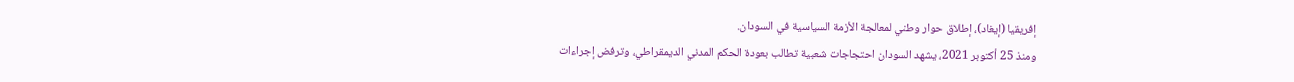إفريقيا (إيغاد)، إطلاق حوار وطني لمعالجة الأزمة السياسية في السودان.
ومنذ 25 أكتوبر 2021، يشهد السودان احتجاجات شعبية تطالب بعودة الحكم المدني الديمقراطي، وترفض إجراءات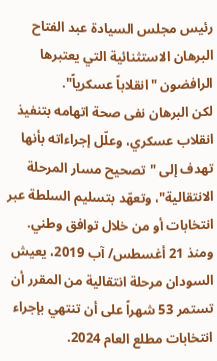رئيس مجلس السيادة عبد الفتاح البرهان الاستثنائية التي يعتبرها الرافضون "انقلاباً عسكرياً".
لكن البرهان نفى صحة اتهامه بتنفيذ انقلاب عسكري، وعلّل إجراءاته بأنها تهدف إلى "تصحيح مسار المرحلة الانتقالية"، وتعهّد بتسليم السلطة عبر انتخابات أو من خلال توافق وطني.
ومنذ 21 أغسطس/ آب 2019، يعيش السودان مرحلة انتقالية من المقرر أن تستمر 53 شهراً على أن تنتهي بإجراء انتخابات مطلع العام 2024.